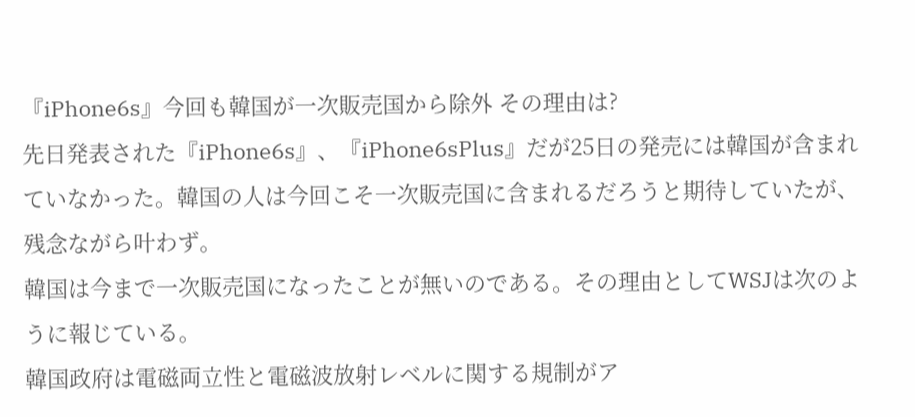『iPhone6s』今回も韓国が一次販売国から除外 その理由は?
先日発表された『iPhone6s』、『iPhone6sPlus』だが25日の発売には韓国が含まれていなかった。韓国の人は今回こそ一次販売国に含まれるだろうと期待していたが、残念ながら叶わず。
韓国は今まで一次販売国になったことが無いのである。その理由としてWSJは次のように報じている。
韓国政府は電磁両立性と電磁波放射レベルに関する規制がア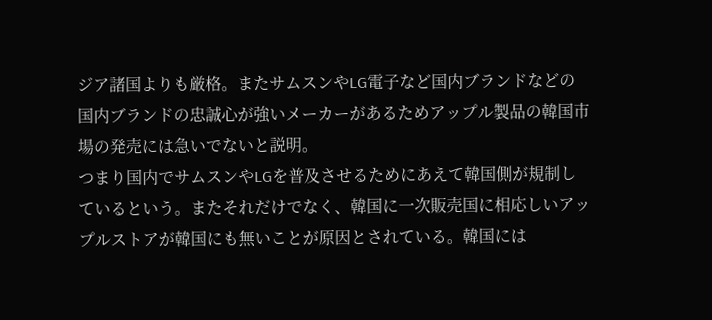ジア諸国よりも厳格。またサムスンやLG電子など国内ブランドなどの国内ブランドの忠誠心が強いメーカーがあるためアップル製品の韓国市場の発売には急いでないと説明。
つまり国内でサムスンやLGを普及させるためにあえて韓国側が規制しているという。またそれだけでなく、韓国に一次販売国に相応しいアップルストアが韓国にも無いことが原因とされている。韓国には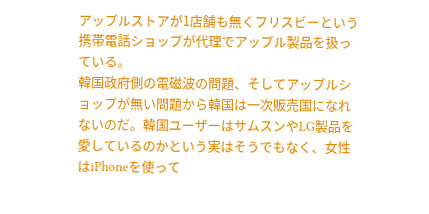アップルストアが1店舗も無くフリスビーという携帯電話ショップが代理でアップル製品を扱っている。
韓国政府側の電磁波の問題、そしてアップルショップが無い問題から韓国は一次販売国になれないのだ。韓国ユーザーはサムスンやLG製品を愛しているのかという実はそうでもなく、女性はiPhoneを使って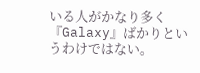いる人がかなり多く『Galaxy』ばかりというわけではない。